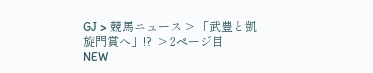GJ > 競馬ニュース > 「武豊と凱旋門賞へ」!?  > 2ページ目
NEW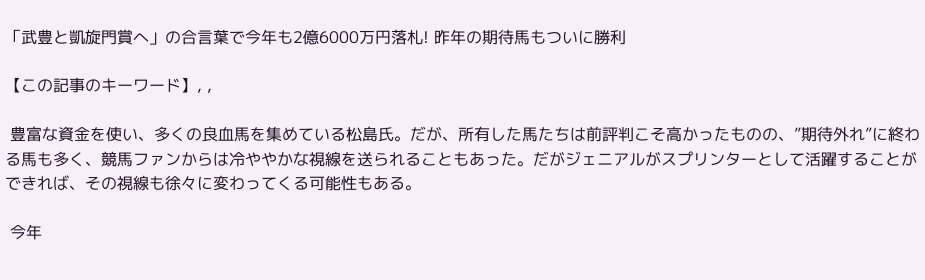「武豊と凱旋門賞へ」の合言葉で今年も2億6000万円落札! 昨年の期待馬もついに勝利

【この記事のキーワード】, ,

 豊富な資金を使い、多くの良血馬を集めている松島氏。だが、所有した馬たちは前評判こそ高かったものの、”期待外れ”に終わる馬も多く、競馬ファンからは冷ややかな視線を送られることもあった。だがジェニアルがスプリンターとして活躍することができれば、その視線も徐々に変わってくる可能性もある。

 今年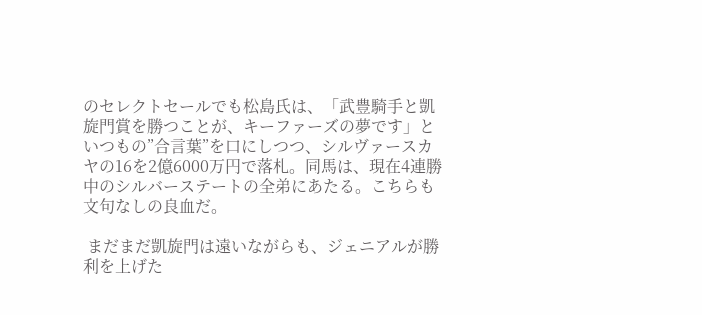のセレクトセールでも松島氏は、「武豊騎手と凱旋門賞を勝つことが、キーファーズの夢です」といつもの”合言葉”を口にしつつ、シルヴァースカヤの16を2億6000万円で落札。同馬は、現在4連勝中のシルバーステートの全弟にあたる。こちらも文句なしの良血だ。

 まだまだ凱旋門は遠いながらも、ジェニアルが勝利を上げた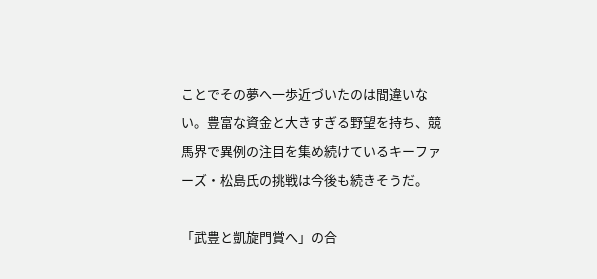ことでその夢へ一歩近づいたのは間違いない。豊富な資金と大きすぎる野望を持ち、競馬界で異例の注目を集め続けているキーファーズ・松島氏の挑戦は今後も続きそうだ。

「武豊と凱旋門賞へ」の合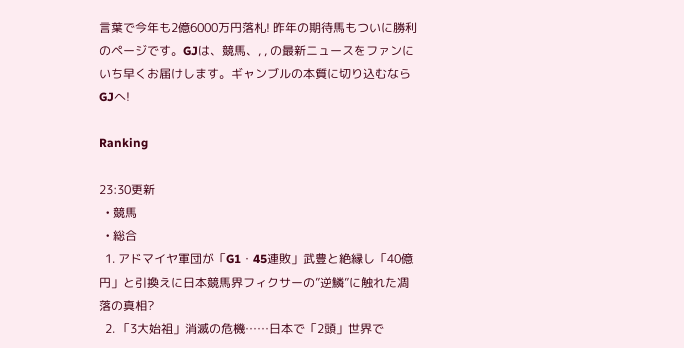言葉で今年も2億6000万円落札! 昨年の期待馬もついに勝利のページです。GJは、競馬、, , の最新ニュースをファンにいち早くお届けします。ギャンブルの本質に切り込むならGJへ!

Ranking

23:30更新
  • 競馬
  • 総合
  1. アドマイヤ軍団が「G1・45連敗」武豊と絶縁し「40億円」と引換えに日本競馬界フィクサーの”逆鱗”に触れた凋落の真相?
  2. 「3大始祖」消滅の危機……日本で「2頭」世界で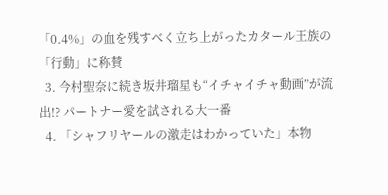「0.4%」の血を残すべく立ち上がったカタール王族の「行動」に称賛
  3. 今村聖奈に続き坂井瑠星も“イチャイチャ動画”が流出!? パートナー愛を試される大一番
  4. 「シャフリヤールの激走はわかっていた」本物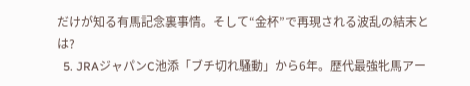だけが知る有馬記念裏事情。そして“金杯”で再現される波乱の結末とは?
  5. JRAジャパンC池添「ブチ切れ騒動」から6年。歴代最強牝馬アー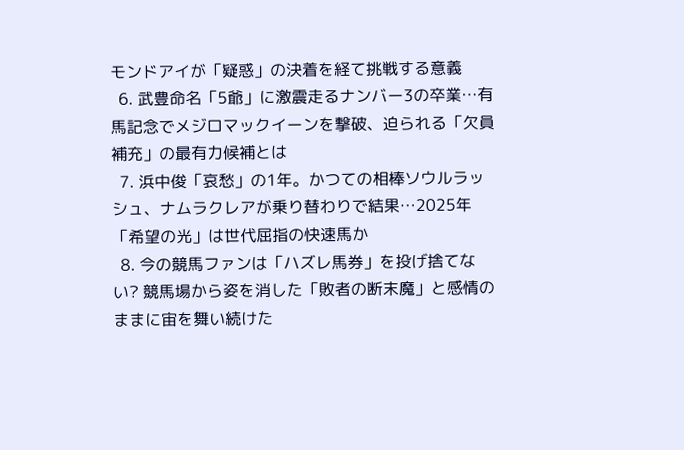モンドアイが「疑惑」の決着を経て挑戦する意義
  6. 武豊命名「5爺」に激震走るナンバー3の卒業…有馬記念でメジロマックイーンを撃破、迫られる「欠員補充」の最有力候補とは
  7. 浜中俊「哀愁」の1年。かつての相棒ソウルラッシュ、ナムラクレアが乗り替わりで結果…2025年「希望の光」は世代屈指の快速馬か
  8. 今の競馬ファンは「ハズレ馬券」を投げ捨てない? 競馬場から姿を消した「敗者の断末魔」と感情のままに宙を舞い続けた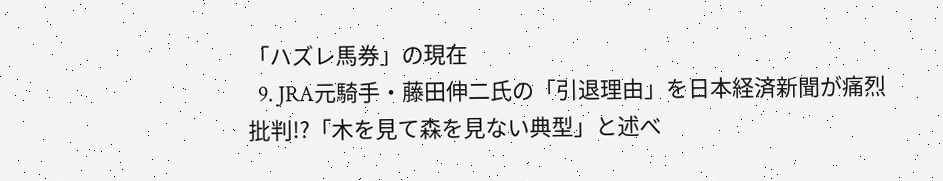「ハズレ馬券」の現在
  9. JRA元騎手・藤田伸二氏の「引退理由」を日本経済新聞が痛烈批判!?「木を見て森を見ない典型」と述べ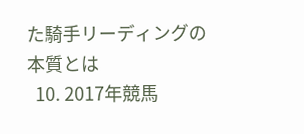た騎手リーディングの本質とは
  10. 2017年競馬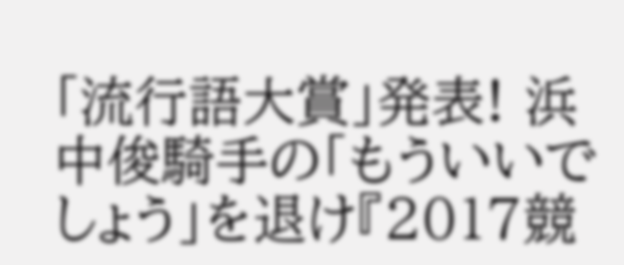「流行語大賞」発表! 浜中俊騎手の「もういいでしょう」を退け『2017競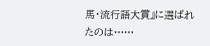馬・流行語大賞』に選ばれたのは……